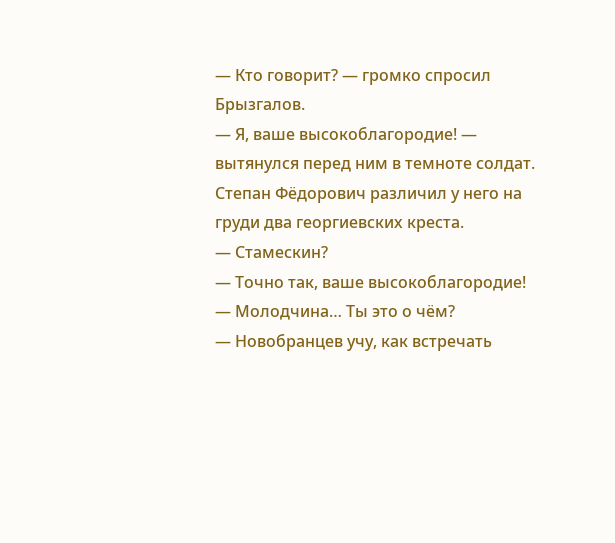— Кто говорит? — громко спросил Брызгалов.
— Я, ваше высокоблагородие! — вытянулся перед ним в темноте солдат.
Степан Фёдорович различил у него на груди два георгиевских креста.
— Стамескин?
— Точно так, ваше высокоблагородие!
— Молодчина… Ты это о чём?
— Новобранцев учу, как встречать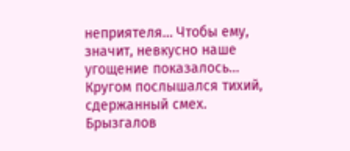неприятеля… Чтобы ему, значит, невкусно наше угощение показалось…
Кругом послышался тихий, сдержанный смех.
Брызгалов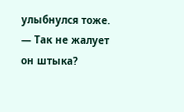улыбнулся тоже.
— Так не жалует он штыка?